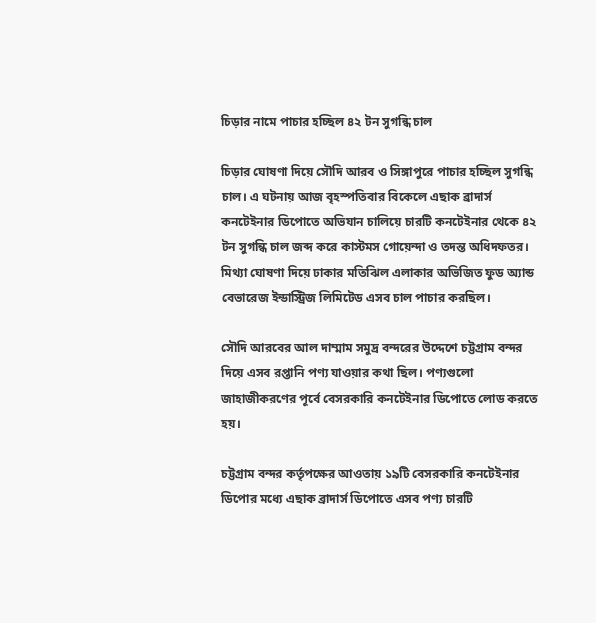চিড়ার নামে পাচার হচ্ছিল ৪২ টন সুগন্ধি চাল

চিড়ার ঘোষণা দিয়ে সৌদি আরব ও সিঙ্গাপুরে পাচার হচ্ছিল সুগন্ধি চাল। এ ঘটনায় আজ বৃহস্পতিবার বিকেলে এছাক ব্রাদার্স কনটেইনার ডিপোতে অভিযান চালিয়ে চারটি কনটেইনার থেকে ৪২ টন সুগন্ধি চাল জব্দ করে কাস্টমস গোয়েন্দা ও তদন্ত অধিদফতর। মিথ্যা ঘোষণা দিয়ে ঢাকার মতিঝিল এলাকার অভিজিত ফুড অ্যান্ড বেভারেজ ইন্ডাস্ট্রিজ লিমিটেড এসব চাল পাচার করছিল।

সৌদি আরবের আল দাম্মাম সমুদ্র বন্দরের উদ্দেশে চট্টগ্রাম বন্দর দিয়ে এসব রপ্তানি পণ্য যাওয়ার কথা ছিল। পণ্যগুলো জাহাজীকরণের পূর্বে বেসরকারি কনটেইনার ডিপোতে লোড করতে হয়।

চট্টগ্রাম বন্দর কর্তৃপক্ষের আওতায় ১৯টি বেসরকারি কনটেইনার ডিপোর মধ্যে এছাক ব্রাদার্স ডিপোতে এসব পণ্য চারটি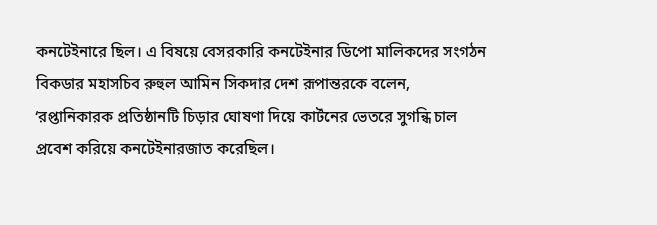কনটেইনারে ছিল। এ বিষয়ে বেসরকারি কনটেইনার ডিপো মালিকদের সংগঠন বিকডার মহাসচিব রুহুল আমিন সিকদার দেশ রূপান্তরকে বলেন, ‘রপ্তানিকারক প্রতিষ্ঠানটি চিড়ার ঘোষণা দিয়ে কার্টনের ভেতরে সুগন্ধি চাল প্রবেশ করিয়ে কনটেইনারজাত করেছিল।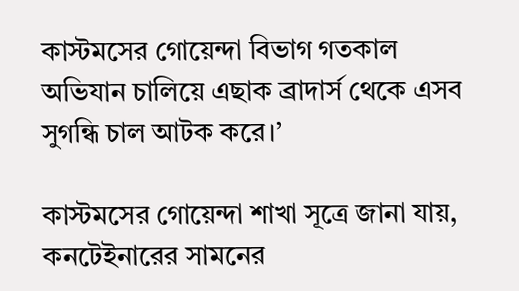কাস্টমসের গোয়েন্দা বিভাগ গতকাল অভিযান চালিয়ে এছাক ব্রাদার্স থেকে এসব সুগন্ধি চাল আটক করে।’

কাস্টমসের গোয়েন্দা শাখা সূত্রে জানা যায়, কনটেইনারের সামনের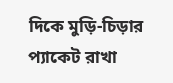দিকে মুড়ি-চিড়ার প্যাকেট রাখা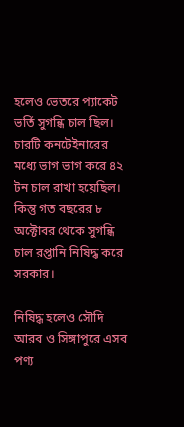হলেও ভেতরে প্যাকেট ভর্তি সুগন্ধি চাল ছিল। চারটি কনটেইনারের মধ্যে ভাগ ভাগ করে ৪২ টন চাল রাখা হয়েছিল। কিন্তু গত বছরের ৮ অক্টোবর থেকে সুগন্ধি চাল রপ্তানি নিষিদ্ধ করে সরকার।

নিষিদ্ধ হলেও সৌদি আরব ও সিঙ্গাপুরে এসব পণ্য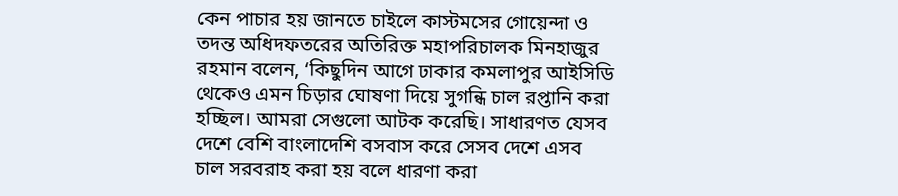কেন পাচার হয় জানতে চাইলে কাস্টমসের গোয়েন্দা ও তদন্ত অধিদফতরের অতিরিক্ত মহাপরিচালক মিনহাজুর রহমান বলেন, ‘কিছুদিন আগে ঢাকার কমলাপুর আইসিডি থেকেও এমন চিড়ার ঘোষণা দিয়ে সুগন্ধি চাল রপ্তানি করা হচ্ছিল। আমরা সেগুলো আটক করেছি। সাধারণত যেসব দেশে বেশি বাংলাদেশি বসবাস করে সেসব দেশে এসব চাল সরবরাহ করা হয় বলে ধারণা করা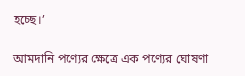হচ্ছে।’

আমদানি পণ্যের ক্ষেত্রে এক পণ্যের ঘোষণা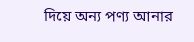দিয়ে অন্য পণ্য আনার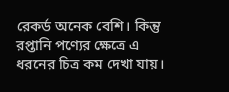রেকর্ড অনেক বেশি। কিন্তু রপ্তানি পণ্যের ক্ষেত্রে এ ধরনের চিত্র কম দেখা যায়।